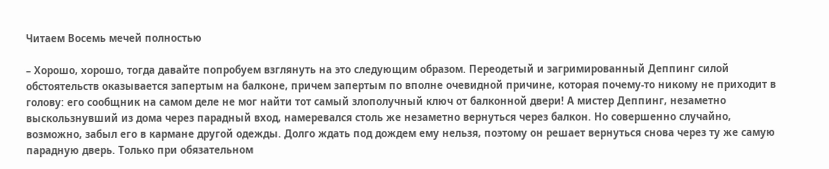Читаем Восемь мечей полностью

– Хорошо, хорошо, тогда давайте попробуем взглянуть на это следующим образом. Переодетый и загримированный Деппинг силой обстоятельств оказывается запертым на балконе, причем запертым по вполне очевидной причине, которая почему-то никому не приходит в голову: его сообщник на самом деле не мог найти тот самый злополучный ключ от балконной двери! А мистер Деппинг, незаметно выскользнувший из дома через парадный вход, намеревался столь же незаметно вернуться через балкон. Но совершенно случайно, возможно, забыл его в кармане другой одежды. Долго ждать под дождем ему нельзя, поэтому он решает вернуться снова через ту же самую парадную дверь. Только при обязательном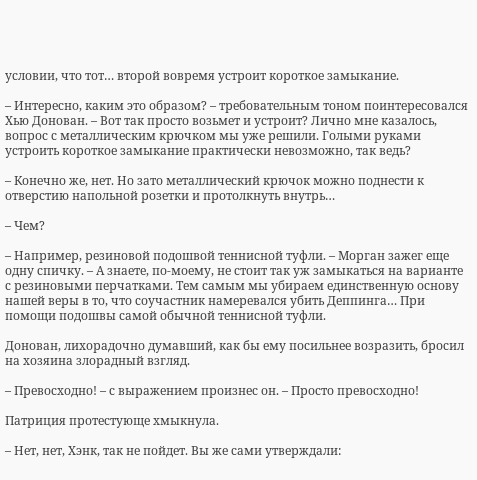условии, что тот… второй вовремя устроит короткое замыкание.

– Интересно, каким это образом? – требовательным тоном поинтересовался Хью Донован. – Вот так просто возьмет и устроит? Лично мне казалось, вопрос с металлическим крючком мы уже решили. Голыми руками устроить короткое замыкание практически невозможно, так ведь?

– Конечно же, нет. Но зато металлический крючок можно поднести к отверстию напольной розетки и протолкнуть внутрь…

– Чем?

– Например, резиновой подошвой теннисной туфли. – Морган зажег еще одну спичку. – А знаете, по-моему, не стоит так уж замыкаться на варианте с резиновыми перчатками. Тем самым мы убираем единственную основу нашей веры в то, что соучастник намеревался убить Деппинга… При помощи подошвы самой обычной теннисной туфли.

Донован, лихорадочно думавший, как бы ему посильнее возразить, бросил на хозяина злорадный взгляд.

– Превосходно! – с выражением произнес он. – Просто превосходно!

Патриция протестующе хмыкнула.

– Нет, нет, Хэнк, так не пойдет. Вы же сами утверждали: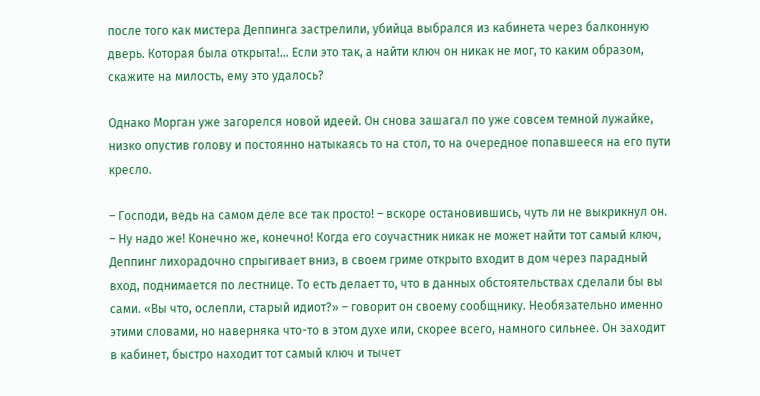после того как мистера Деппинга застрелили, убийца выбрался из кабинета через балконную дверь. Которая была открыта!… Если это так, а найти ключ он никак не мог, то каким образом, скажите на милость, ему это удалось?

Однако Морган уже загорелся новой идеей. Он снова зашагал по уже совсем темной лужайке, низко опустив голову и постоянно натыкаясь то на стол, то на очередное попавшееся на его пути кресло.

– Господи, ведь на самом деле все так просто! – вскоре остановившись, чуть ли не выкрикнул он. – Ну надо же! Конечно же, конечно! Когда его соучастник никак не может найти тот самый ключ, Деппинг лихорадочно спрыгивает вниз, в своем гриме открыто входит в дом через парадный вход, поднимается по лестнице. То есть делает то, что в данных обстоятельствах сделали бы вы сами. «Вы что, ослепли, старый идиот?» – говорит он своему сообщнику. Необязательно именно этими словами, но наверняка что-то в этом духе или, скорее всего, намного сильнее. Он заходит в кабинет, быстро находит тот самый ключ и тычет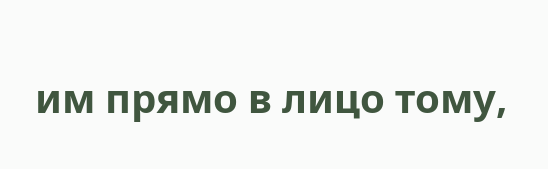им прямо в лицо тому,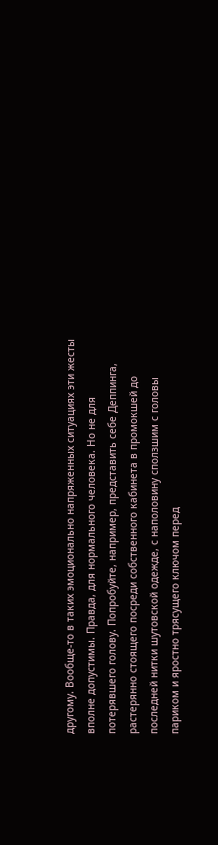другому. Вообще-то в таких эмоционально напряженных ситуациях эти жесты вполне допустимы. Правда, для нормального человека. Но не для потерявшего голову. Попробуйте, например, представить себе Деппинга, растерянно стоящего посреди собственного кабинета в промокшей до последней нитки шутовской одежде, с наполовину сползшим с головы париком и яростно трясущего ключом перед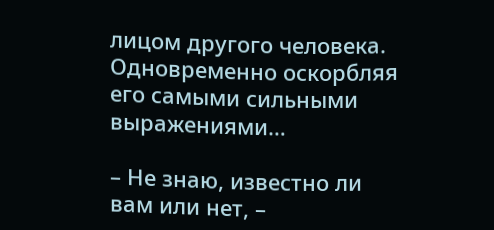лицом другого человека. Одновременно оскорбляя его самыми сильными выражениями…

– Не знаю, известно ли вам или нет, –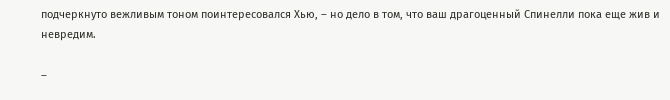подчеркнуто вежливым тоном поинтересовался Хью, – но дело в том, что ваш драгоценный Спинелли пока еще жив и невредим.

–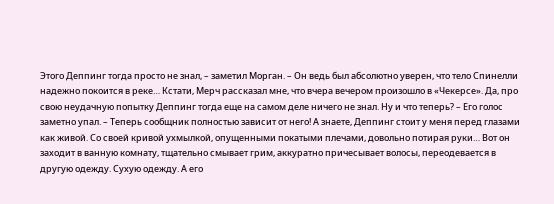Этого Деппинг тогда просто не знал, – заметил Морган. – Он ведь был абсолютно уверен, что тело Спинелли надежно покоится в реке… Кстати, Мерч рассказал мне, что вчера вечером произошло в «Чекерсе». Да, про свою неудачную попытку Деппинг тогда еще на самом деле ничего не знал. Ну и что теперь? – Его голос заметно упал. – Теперь сообщник полностью зависит от него! А знаете, Деппинг стоит у меня перед глазами как живой. Со своей кривой ухмылкой, опущенными покатыми плечами, довольно потирая руки… Вот он заходит в ванную комнату, тщательно смывает грим, аккуратно причесывает волосы, переодевается в другую одежду. Сухую одежду. А его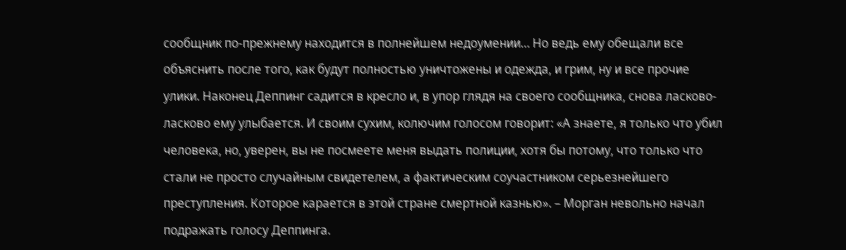сообщник по-прежнему находится в полнейшем недоумении… Но ведь ему обещали все объяснить после того, как будут полностью уничтожены и одежда, и грим, ну и все прочие улики. Наконец Деппинг садится в кресло и, в упор глядя на своего сообщника, снова ласково-ласково ему улыбается. И своим сухим, колючим голосом говорит: «А знаете, я только что убил человека, но, уверен, вы не посмеете меня выдать полиции, хотя бы потому, что только что стали не просто случайным свидетелем, а фактическим соучастником серьезнейшего преступления. Которое карается в этой стране смертной казнью». – Морган невольно начал подражать голосу Деппинга.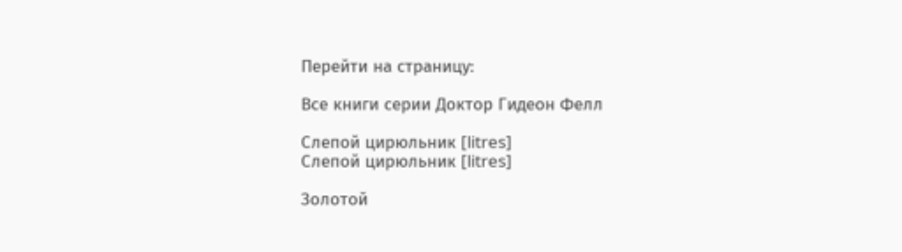Перейти на страницу:

Все книги серии Доктор Гидеон Фелл

Слепой цирюльник [litres]
Слепой цирюльник [litres]

Золотой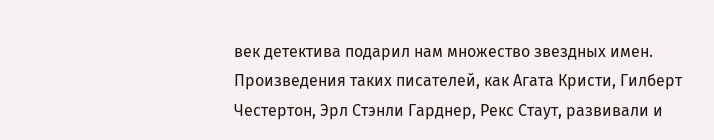век детектива подарил нам множество звездных имен. Произведения таких писателей, как Агата Кристи, Гилберт Честертон, Эрл Стэнли Гарднер, Рекс Стаут, развивали и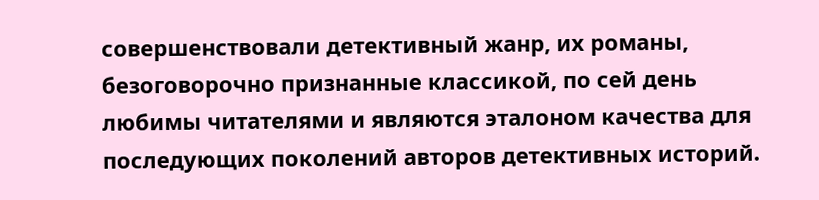совершенствовали детективный жанр, их романы, безоговорочно признанные классикой, по сей день любимы читателями и являются эталоном качества для последующих поколений авторов детективных историй.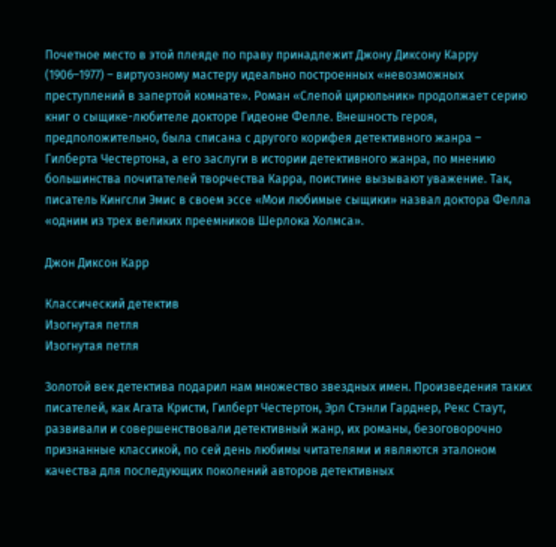Почетное место в этой плеяде по праву принадлежит Джону Диксону Карру (1906–1977) – виртуозному мастеру идеально построенных «невозможных преступлений в запертой комнате». Роман «Слепой цирюльник» продолжает серию книг о сыщике-любителе докторе Гидеоне Фелле. Внешность героя, предположительно, была списана с другого корифея детективного жанра – Гилберта Честертона, а его заслуги в истории детективного жанра, по мнению большинства почитателей творчества Карра, поистине вызывают уважение. Так, писатель Кингсли Эмис в своем эссе «Мои любимые сыщики» назвал доктора Фелла «одним из трех великих преемников Шерлока Холмса».

Джон Диксон Карр

Классический детектив
Изогнутая петля
Изогнутая петля

Золотой век детектива подарил нам множество звездных имен. Произведения таких писателей, как Агата Кристи, Гилберт Честертон, Эрл Стэнли Гарднер, Рекс Стаут, развивали и совершенствовали детективный жанр, их романы, безоговорочно признанные классикой, по сей день любимы читателями и являются эталоном качества для последующих поколений авторов детективных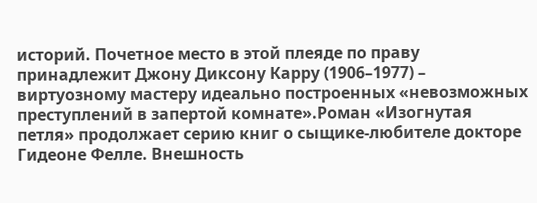историй. Почетное место в этой плеяде по праву принадлежит Джону Диксону Карру (1906–1977) – виртуозному мастеру идеально построенных «невозможных преступлений в запертой комнате».Роман «Изогнутая петля» продолжает серию книг о сыщике-любителе докторе Гидеоне Фелле. Внешность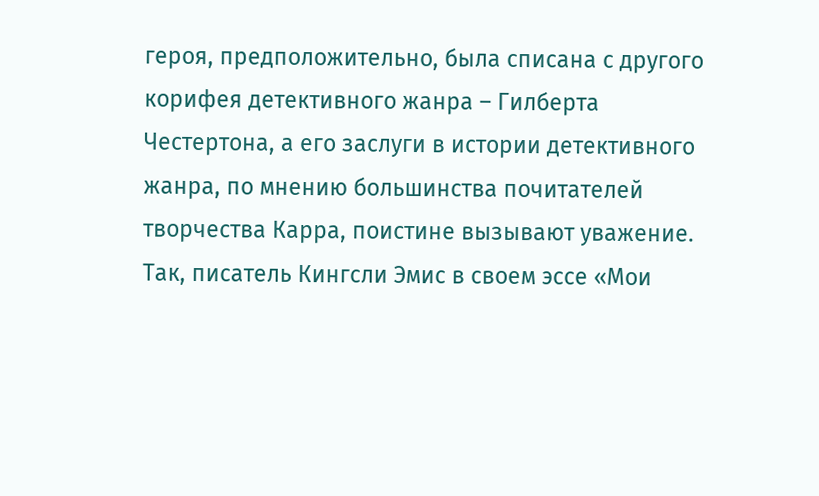героя, предположительно, была списана с другого корифея детективного жанра – Гилберта Честертона, а его заслуги в истории детективного жанра, по мнению большинства почитателей творчества Карра, поистине вызывают уважение. Так, писатель Кингсли Эмис в своем эссе «Мои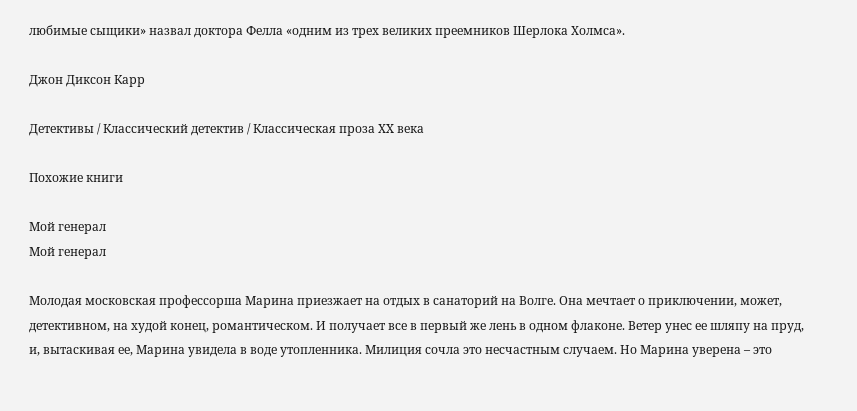любимые сыщики» назвал доктора Фелла «одним из трех великих преемников Шерлока Холмса».

Джон Диксон Карр

Детективы / Классический детектив / Классическая проза ХX века

Похожие книги

Мой генерал
Мой генерал

Молодая московская профессорша Марина приезжает на отдых в санаторий на Волге. Она мечтает о приключении, может, детективном, на худой конец, романтическом. И получает все в первый же лень в одном флаконе. Ветер унес ее шляпу на пруд, и, вытаскивая ее, Марина увидела в воде утопленника. Милиция сочла это несчастным случаем. Но Марина уверена – это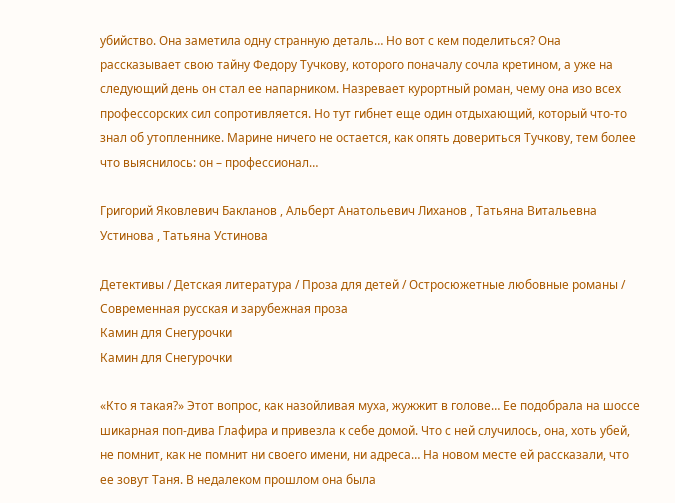убийство. Она заметила одну странную деталь… Но вот с кем поделиться? Она рассказывает свою тайну Федору Тучкову, которого поначалу сочла кретином, а уже на следующий день он стал ее напарником. Назревает курортный роман, чему она изо всех профессорских сил сопротивляется. Но тут гибнет еще один отдыхающий, который что-то знал об утопленнике. Марине ничего не остается, как опять довериться Тучкову, тем более что выяснилось: он – профессионал…

Григорий Яковлевич Бакланов , Альберт Анатольевич Лиханов , Татьяна Витальевна Устинова , Татьяна Устинова

Детективы / Детская литература / Проза для детей / Остросюжетные любовные романы / Современная русская и зарубежная проза
Камин для Снегурочки
Камин для Снегурочки

«Кто я такая?» Этот вопрос, как назойливая муха, жужжит в голове… Ее подобрала на шоссе шикарная поп-дива Глафира и привезла к себе домой. Что с ней случилось, она, хоть убей, не помнит, как не помнит ни своего имени, ни адреса… На новом месте ей рассказали, что ее зовут Таня. В недалеком прошлом она была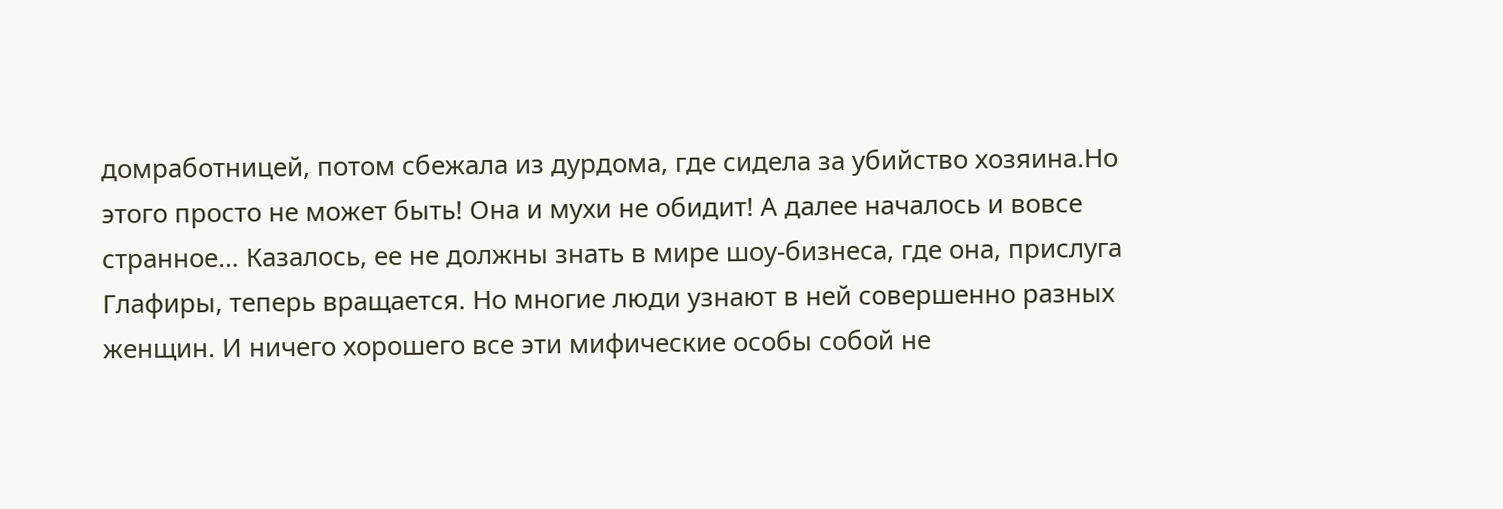домработницей, потом сбежала из дурдома, где сидела за убийство хозяина.Но этого просто не может быть! Она и мухи не обидит! А далее началось и вовсе странное… Казалось, ее не должны знать в мире шоу-бизнеса, где она, прислуга Глафиры, теперь вращается. Но многие люди узнают в ней совершенно разных женщин. И ничего хорошего все эти мифические особы собой не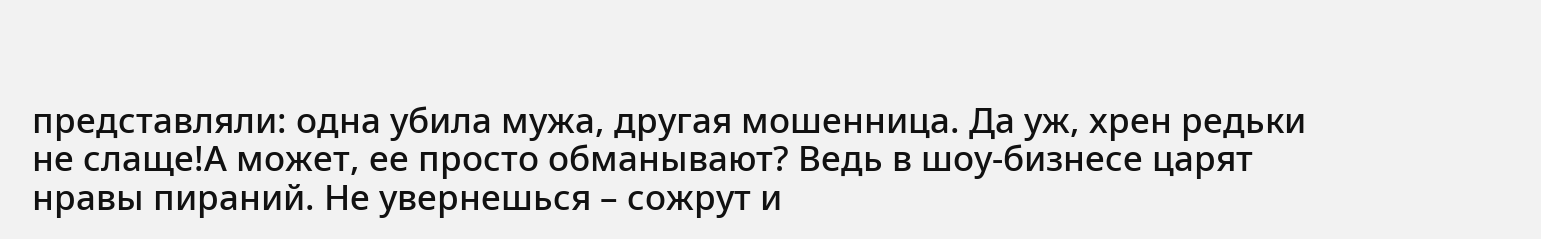представляли: одна убила мужа, другая мошенница. Да уж, хрен редьки не слаще!А может, ее просто обманывают? Ведь в шоу-бизнесе царят нравы пираний. Не увернешься – сожрут и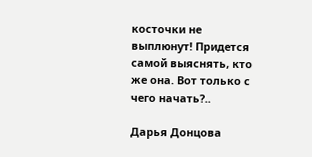косточки не выплюнут! Придется самой выяснять, кто же она. Вот только с чего начать?..

Дарья Донцова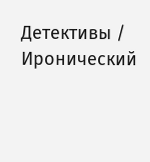Детективы / Иронический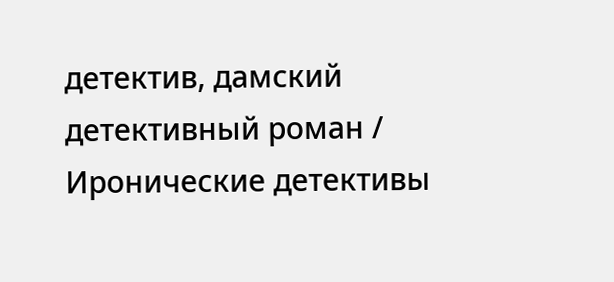детектив, дамский детективный роман / Иронические детективы